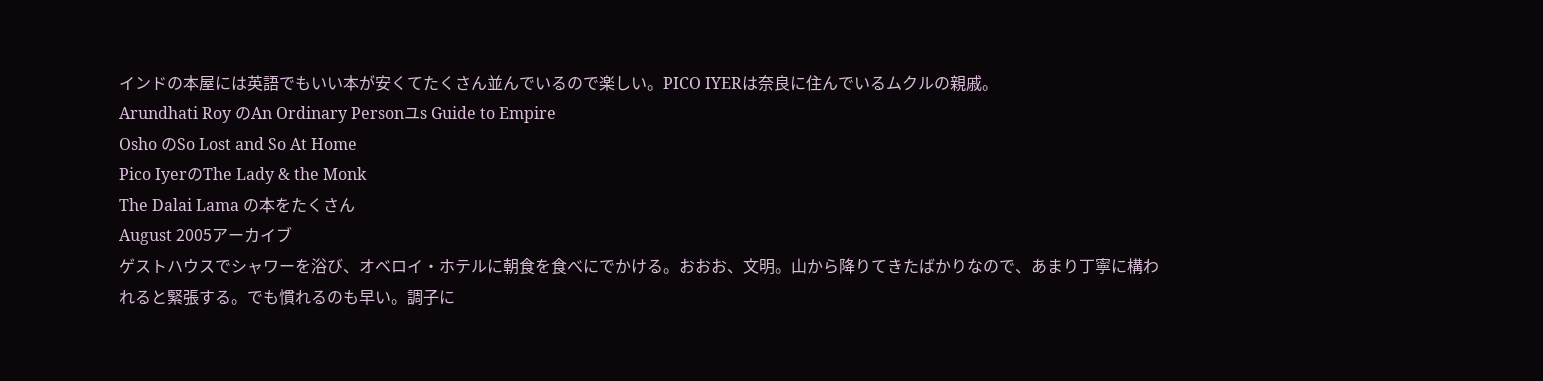インドの本屋には英語でもいい本が安くてたくさん並んでいるので楽しい。PICO IYERは奈良に住んでいるムクルの親戚。
Arundhati Roy のAn Ordinary Personユs Guide to Empire
Osho のSo Lost and So At Home
Pico IyerのThe Lady & the Monk
The Dalai Lama の本をたくさん
August 2005アーカイブ
ゲストハウスでシャワーを浴び、オベロイ・ホテルに朝食を食べにでかける。おおお、文明。山から降りてきたばかりなので、あまり丁寧に構われると緊張する。でも慣れるのも早い。調子に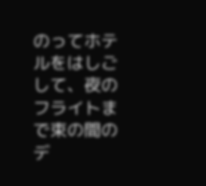のってホテルをはしごして、夜のフライトまで束の間のデ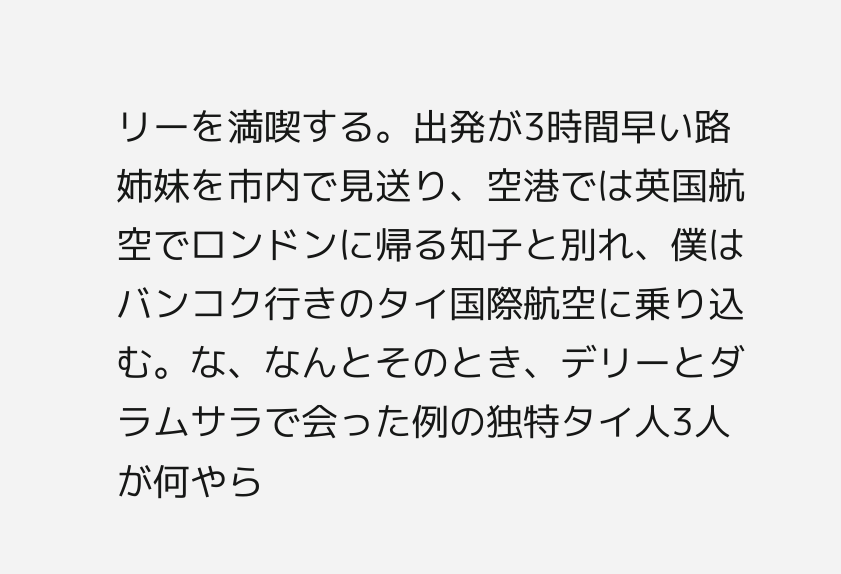リーを満喫する。出発が3時間早い路姉妹を市内で見送り、空港では英国航空でロンドンに帰る知子と別れ、僕はバンコク行きのタイ国際航空に乗り込む。な、なんとそのとき、デリーとダラムサラで会った例の独特タイ人3人が何やら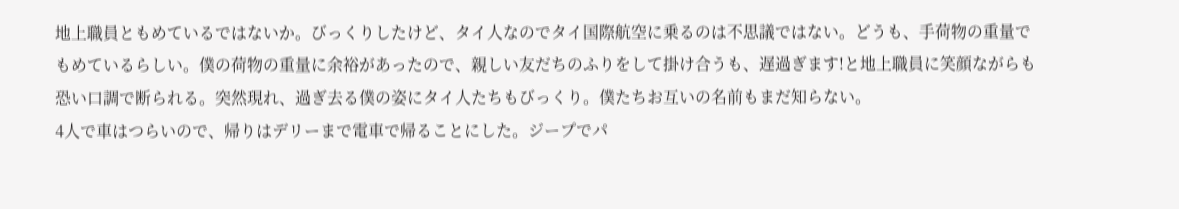地上職員ともめているではないか。びっくりしたけど、タイ人なのでタイ国際航空に乗るのは不思議ではない。どうも、手荷物の重量でもめているらしい。僕の荷物の重量に余裕があったので、親しい友だちのふりをして掛け合うも、遅過ぎます!と地上職員に笑顔ながらも恐い口調で断られる。突然現れ、過ぎ去る僕の姿にタイ人たちもびっくり。僕たちお互いの名前もまだ知らない。
4人で車はつらいので、帰りはデリーまで電車で帰ることにした。ジープでパ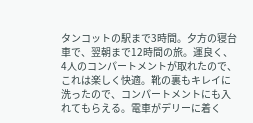タンコットの駅まで3時間。夕方の寝台車で、翌朝まで12時間の旅。運良く、4人のコンパートメントが取れたので、これは楽しく快適。靴の裏もキレイに洗ったので、コンパートメントにも入れてもらえる。電車がデリーに着く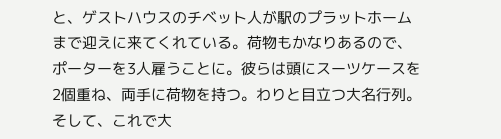と、ゲストハウスのチベット人が駅のプラットホームまで迎えに来てくれている。荷物もかなりあるので、ポーターを3人雇うことに。彼らは頭にスーツケースを2個重ね、両手に荷物を持つ。わりと目立つ大名行列。そして、これで大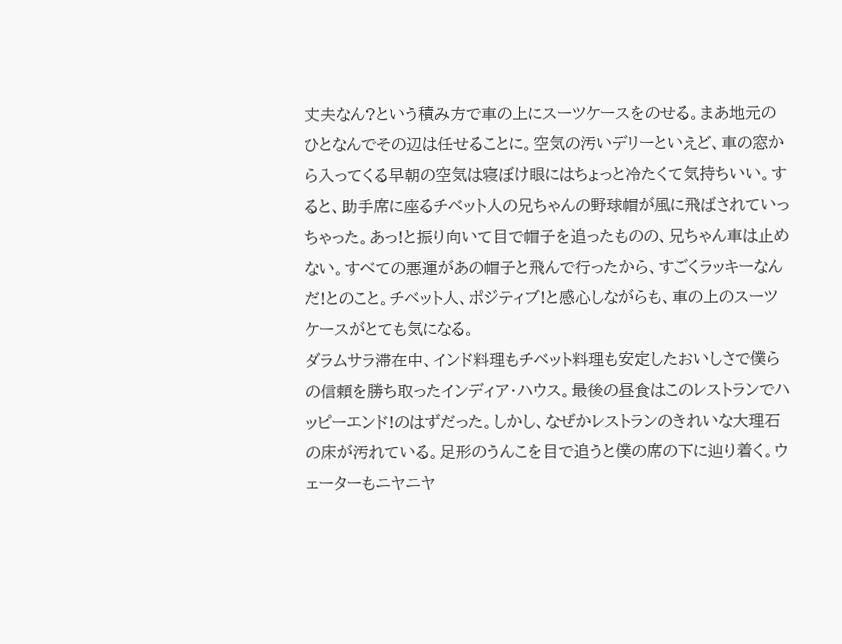丈夫なん?という積み方で車の上にスーツケースをのせる。まあ地元のひとなんでその辺は任せることに。空気の汚いデリーといえど、車の窓から入ってくる早朝の空気は寝ぼけ眼にはちょっと冷たくて気持ちいい。すると、助手席に座るチベット人の兄ちゃんの野球帽が風に飛ばされていっちゃった。あっ!と振り向いて目で帽子を追ったものの、兄ちゃん車は止めない。すべての悪運があの帽子と飛んで行ったから、すごくラッキーなんだ!とのこと。チベット人、ポジティブ!と感心しながらも、車の上のスーツケースがとても気になる。
ダラムサラ滞在中、インド料理もチベット料理も安定したおいしさで僕らの信頼を勝ち取ったインディア・ハウス。最後の昼食はこのレストランでハッピーエンド!のはずだった。しかし、なぜかレストランのきれいな大理石の床が汚れている。足形のうんこを目で追うと僕の席の下に辿り着く。ウェーターもニヤニヤ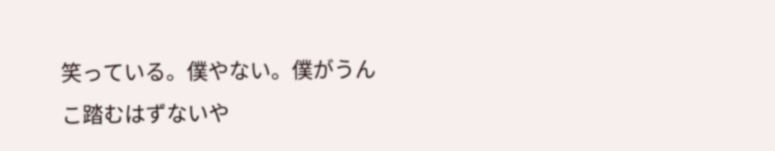笑っている。僕やない。僕がうんこ踏むはずないや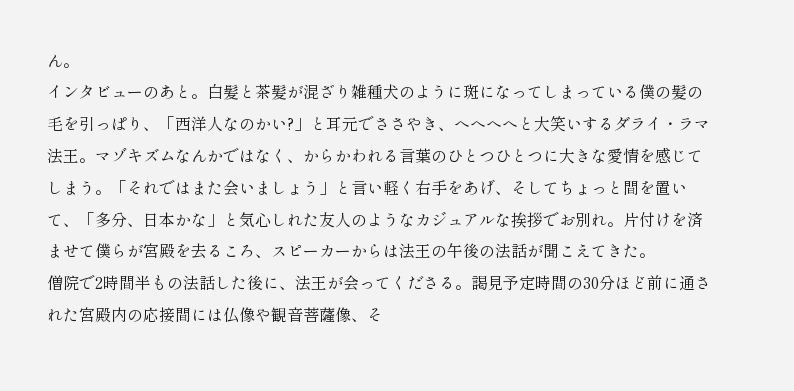ん。
インタビューのあと。白髪と茶髪が混ざり雑種犬のように斑になってしまっている僕の髪の毛を引っぱり、「西洋人なのかい?」と耳元でささやき、へへへへと大笑いするダライ・ラマ法王。マゾキズムなんかではなく、からかわれる言葉のひとつひとつに大きな愛情を感じてしまう。「それではまた会いましょう」と言い軽く右手をあげ、そしてちょっと間を置いて、「多分、日本かな」と気心しれた友人のようなカジュアルな挨拶でお別れ。片付けを済ませて僕らが宮殿を去るころ、スピーカーからは法王の午後の法話が聞こえてきた。
僧院で2時間半もの法話した後に、法王が会ってくださる。謁見予定時間の30分ほど前に通された宮殿内の応接間には仏像や観音菩薩像、そ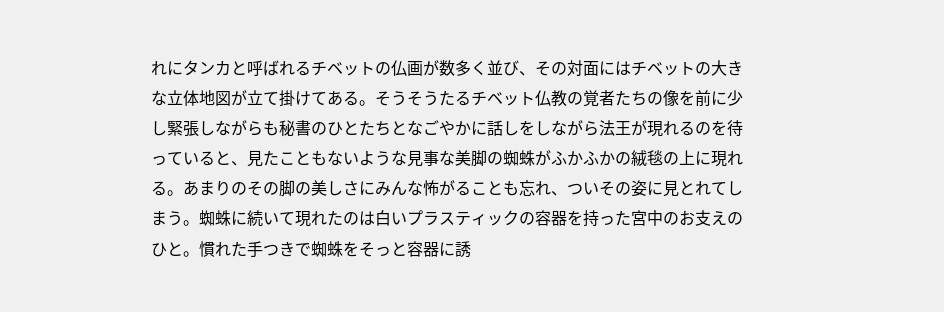れにタンカと呼ばれるチベットの仏画が数多く並び、その対面にはチベットの大きな立体地図が立て掛けてある。そうそうたるチベット仏教の覚者たちの像を前に少し緊張しながらも秘書のひとたちとなごやかに話しをしながら法王が現れるのを待っていると、見たこともないような見事な美脚の蜘蛛がふかふかの絨毯の上に現れる。あまりのその脚の美しさにみんな怖がることも忘れ、ついその姿に見とれてしまう。蜘蛛に続いて現れたのは白いプラスティックの容器を持った宮中のお支えのひと。慣れた手つきで蜘蛛をそっと容器に誘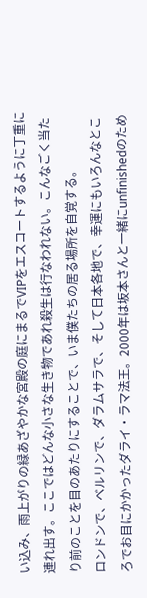い込み、雨上がりの緑あざやかな宮殿の庭にまるでVIPをエスコートするように丁重に連れ出す。ここではどんな小さな生き物であれ殺生は行なわれない。こんなごく当たり前のことを目のあたりにすることで、いま僕たちの居る場所を自覚する。
ロンドンで、ベルリンで、ダラムサラで、そして日本各地で、幸運にもいろんなところでお目にかかったダライ・ラマ法王。2000年は坂本さんと一緒にunfinishedのため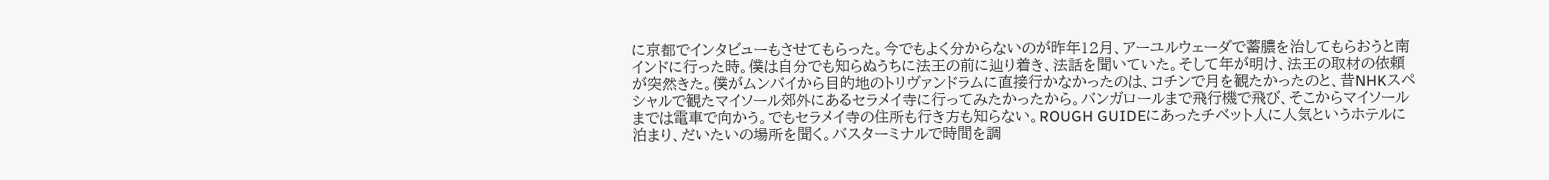に京都でインタビューもさせてもらった。今でもよく分からないのが昨年12月、アーユルウェーダで蓄膿を治してもらおうと南インドに行った時。僕は自分でも知らぬうちに法王の前に辿り着き、法話を聞いていた。そして年が明け、法王の取材の依頼が突然きた。僕がムンバイから目的地のトリヴァンドラムに直接行かなかったのは、コチンで月を観たかったのと、昔NHKスペシャルで観たマイソール郊外にあるセラメイ寺に行ってみたかったから。バンガロールまで飛行機で飛び、そこからマイソールまでは電車で向かう。でもセラメイ寺の住所も行き方も知らない。ROUGH GUIDEにあったチベット人に人気というホテルに泊まり、だいたいの場所を聞く。バスターミナルで時間を調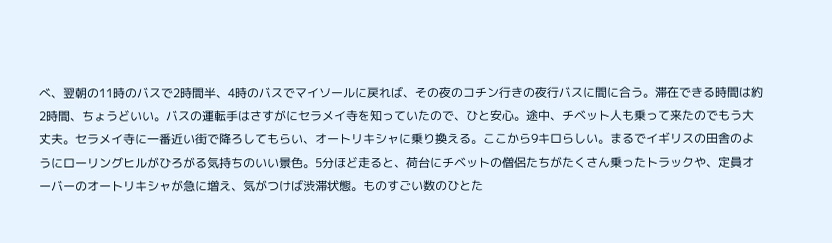べ、翌朝の11時のバスで2時間半、4時のバスでマイソールに戻れば、その夜のコチン行きの夜行バスに間に合う。滞在できる時間は約2時間、ちょうどいい。バスの運転手はさすがにセラメイ寺を知っていたので、ひと安心。途中、チベット人も乗って来たのでもう大丈夫。セラメイ寺に一番近い街で降ろしてもらい、オートリキシャに乗り換える。ここから9キロらしい。まるでイギリスの田舎のようにローリングヒルがひろがる気持ちのいい景色。5分ほど走ると、荷台にチベットの僧侶たちがたくさん乗ったトラックや、定員オーバーのオートリキシャが急に増え、気がつけば渋滞状態。ものすごい数のひとた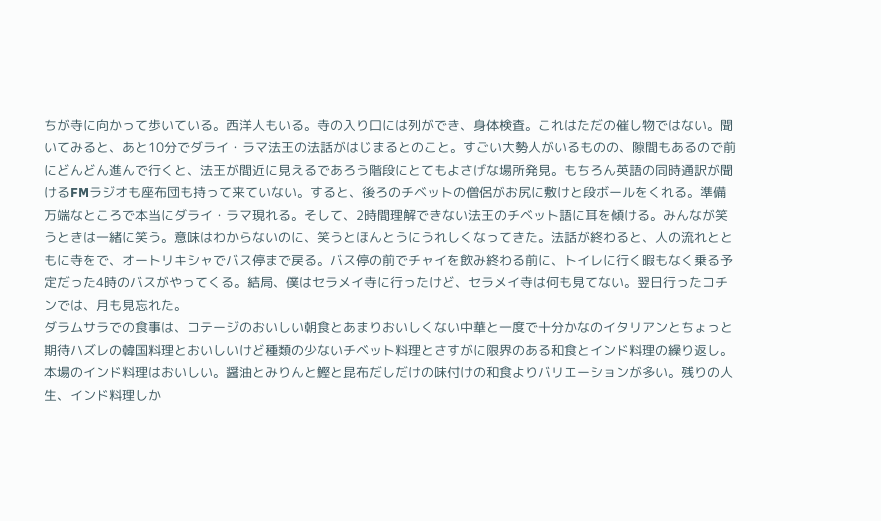ちが寺に向かって歩いている。西洋人もいる。寺の入り口には列ができ、身体検査。これはただの催し物ではない。聞いてみると、あと10分でダライ・ラマ法王の法話がはじまるとのこと。すごい大勢人がいるものの、隙間もあるので前にどんどん進んで行くと、法王が間近に見えるであろう階段にとてもよさげな場所発見。もちろん英語の同時通訳が聞けるFMラジオも座布団も持って来ていない。すると、後ろのチベットの僧侶がお尻に敷けと段ボールをくれる。準備万端なところで本当にダライ・ラマ現れる。そして、2時間理解できない法王のチベット語に耳を傾ける。みんなが笑うときは一緒に笑う。意味はわからないのに、笑うとほんとうにうれしくなってきた。法話が終わると、人の流れとともに寺をで、オートリキシャでバス停まで戻る。バス停の前でチャイを飲み終わる前に、トイレに行く暇もなく乗る予定だった4時のバスがやってくる。結局、僕はセラメイ寺に行ったけど、セラメイ寺は何も見てない。翌日行ったコチンでは、月も見忘れた。
ダラムサラでの食事は、コテージのおいしい朝食とあまりおいしくない中華と一度で十分かなのイタリアンとちょっと期待ハズレの韓国料理とおいしいけど種類の少ないチベット料理とさすがに限界のある和食とインド料理の繰り返し。本場のインド料理はおいしい。醤油とみりんと鰹と昆布だしだけの味付けの和食よりバリエーションが多い。残りの人生、インド料理しか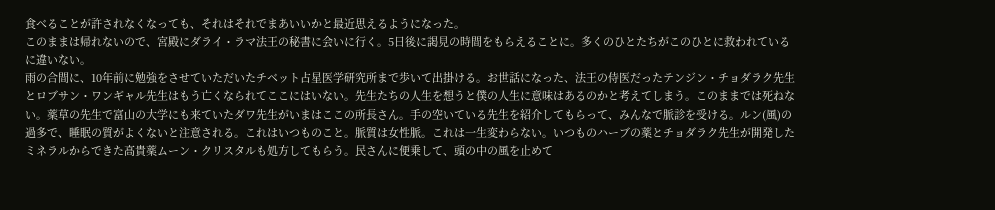食べることが許されなくなっても、それはそれでまあいいかと最近思えるようになった。
このままは帰れないので、宮殿にダライ・ラマ法王の秘書に会いに行く。5日後に謁見の時間をもらえることに。多くのひとたちがこのひとに救われているに違いない。
雨の合間に、10年前に勉強をさせていただいたチベット占星医学研究所まで歩いて出掛ける。お世話になった、法王の侍医だったテンジン・チョダラク先生とロブサン・ワンギャル先生はもう亡くなられてここにはいない。先生たちの人生を想うと僕の人生に意味はあるのかと考えてしまう。このままでは死ねない。薬草の先生で富山の大学にも来ていたダワ先生がいまはここの所長さん。手の空いている先生を紹介してもらって、みんなで脈診を受ける。ルン(風)の過多で、睡眠の質がよくないと注意される。これはいつものこと。脈質は女性脈。これは一生変わらない。いつものハーブの薬とチョダラク先生が開発したミネラルからできた高貴薬ムーン・クリスタルも処方してもらう。民さんに便乗して、頭の中の風を止めて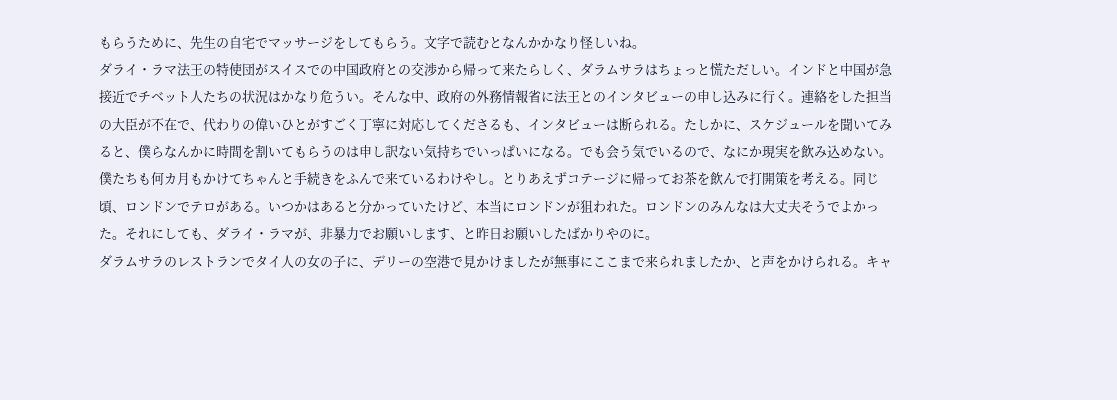もらうために、先生の自宅でマッサージをしてもらう。文字で読むとなんかかなり怪しいね。
ダライ・ラマ法王の特使団がスイスでの中国政府との交渉から帰って来たらしく、ダラムサラはちょっと慌ただしい。インドと中国が急接近でチベット人たちの状況はかなり危うい。そんな中、政府の外務情報省に法王とのインタビューの申し込みに行く。連絡をした担当の大臣が不在で、代わりの偉いひとがすごく丁寧に対応してくださるも、インタビューは断られる。たしかに、スケジュールを聞いてみると、僕らなんかに時間を割いてもらうのは申し訳ない気持ちでいっぱいになる。でも会う気でいるので、なにか現実を飲み込めない。僕たちも何カ月もかけてちゃんと手続きをふんで来ているわけやし。とりあえずコテージに帰ってお茶を飲んで打開策を考える。同じ頃、ロンドンでテロがある。いつかはあると分かっていたけど、本当にロンドンが狙われた。ロンドンのみんなは大丈夫そうでよかった。それにしても、ダライ・ラマが、非暴力でお願いします、と昨日お願いしたばかりやのに。
ダラムサラのレストランでタイ人の女の子に、デリーの空港で見かけましたが無事にここまで来られましたか、と声をかけられる。キャ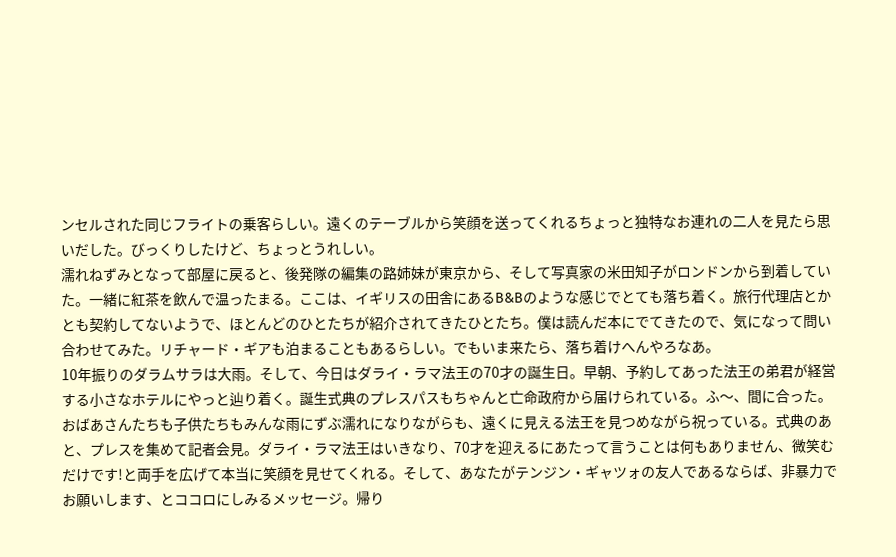ンセルされた同じフライトの乗客らしい。遠くのテーブルから笑顔を送ってくれるちょっと独特なお連れの二人を見たら思いだした。びっくりしたけど、ちょっとうれしい。
濡れねずみとなって部屋に戻ると、後発隊の編集の路姉妹が東京から、そして写真家の米田知子がロンドンから到着していた。一緒に紅茶を飲んで温ったまる。ここは、イギリスの田舎にあるB&Bのような感じでとても落ち着く。旅行代理店とかとも契約してないようで、ほとんどのひとたちが紹介されてきたひとたち。僕は読んだ本にでてきたので、気になって問い合わせてみた。リチャード・ギアも泊まることもあるらしい。でもいま来たら、落ち着けへんやろなあ。
10年振りのダラムサラは大雨。そして、今日はダライ・ラマ法王の70才の誕生日。早朝、予約してあった法王の弟君が経営する小さなホテルにやっと辿り着く。誕生式典のプレスパスもちゃんと亡命政府から届けられている。ふ〜、間に合った。おばあさんたちも子供たちもみんな雨にずぶ濡れになりながらも、遠くに見える法王を見つめながら祝っている。式典のあと、プレスを集めて記者会見。ダライ・ラマ法王はいきなり、70才を迎えるにあたって言うことは何もありません、微笑むだけです!と両手を広げて本当に笑顔を見せてくれる。そして、あなたがテンジン・ギャツォの友人であるならば、非暴力でお願いします、とココロにしみるメッセージ。帰り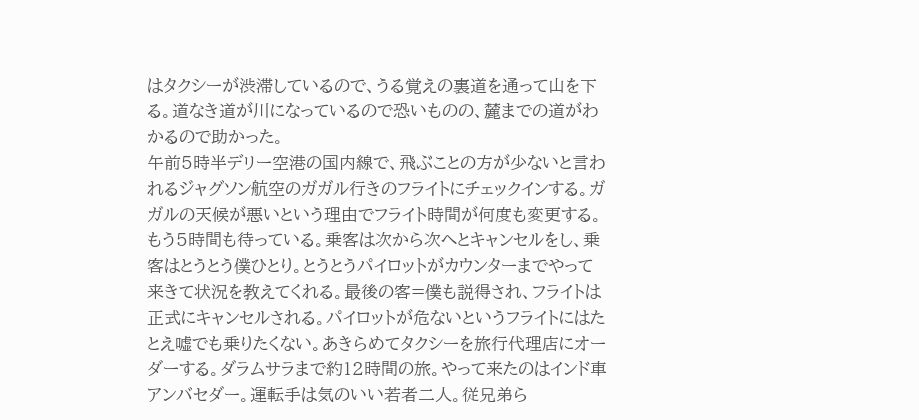はタクシーが渋滞しているので、うる覚えの裏道を通って山を下る。道なき道が川になっているので恐いものの、麓までの道がわかるので助かった。
午前5時半デリー空港の国内線で、飛ぶことの方が少ないと言われるジャグソン航空のガガル行きのフライトにチェックインする。ガガルの天候が悪いという理由でフライト時間が何度も変更する。もう5時間も待っている。乗客は次から次へとキャンセルをし、乗客はとうとう僕ひとり。とうとうパイロットがカウンターまでやって来きて状況を教えてくれる。最後の客=僕も説得され、フライトは正式にキャンセルされる。パイロットが危ないというフライトにはたとえ嘘でも乗りたくない。あきらめてタクシーを旅行代理店にオーダーする。ダラムサラまで約12時間の旅。やって来たのはインド車アンバセダー。運転手は気のいい若者二人。従兄弟ら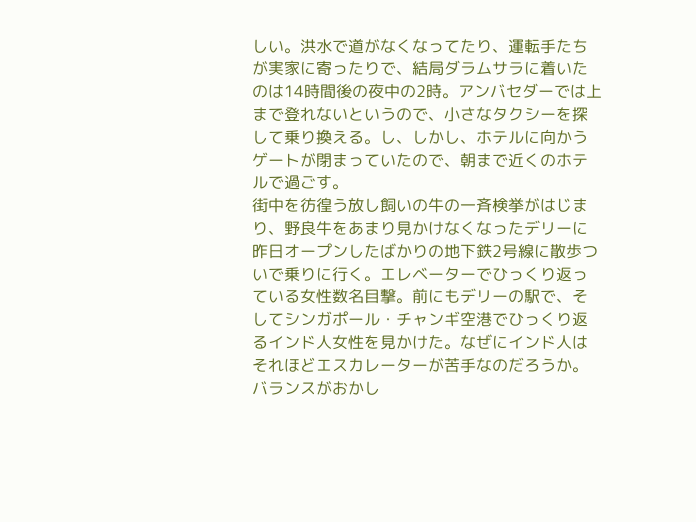しい。洪水で道がなくなってたり、運転手たちが実家に寄ったりで、結局ダラムサラに着いたのは14時間後の夜中の2時。アンバセダーでは上まで登れないというので、小さなタクシーを探して乗り換える。し、しかし、ホテルに向かうゲートが閉まっていたので、朝まで近くのホテルで過ごす。
街中を彷徨う放し飼いの牛の一斉検挙がはじまり、野良牛をあまり見かけなくなったデリーに昨日オープンしたばかりの地下鉄2号線に散歩ついで乗りに行く。エレベーターでひっくり返っている女性数名目撃。前にもデリーの駅で、そしてシンガポール・チャンギ空港でひっくり返るインド人女性を見かけた。なぜにインド人はそれほどエスカレーターが苦手なのだろうか。バランスがおかし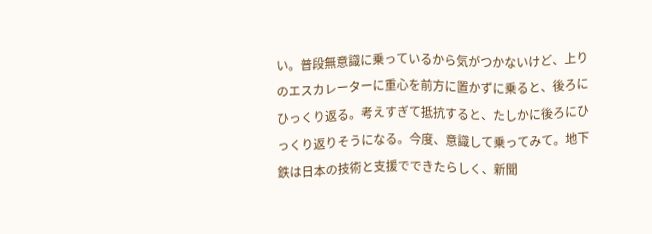い。普段無意識に乗っているから気がつかないけど、上りのエスカレーターに重心を前方に置かずに乗ると、後ろにひっくり返る。考えすぎて抵抗すると、たしかに後ろにひっくり返りそうになる。今度、意識して乗ってみて。地下鉄は日本の技術と支援でできたらしく、新聞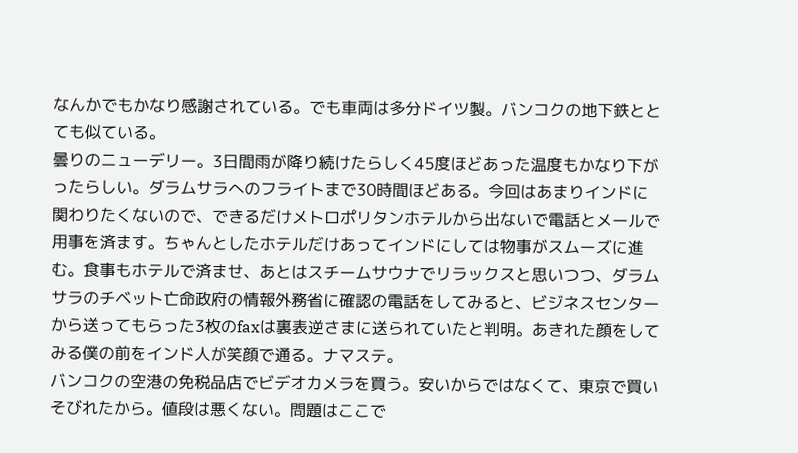なんかでもかなり感謝されている。でも車両は多分ドイツ製。バンコクの地下鉄ととても似ている。
曇りのニューデリー。3日間雨が降り続けたらしく45度ほどあった温度もかなり下がったらしい。ダラムサラへのフライトまで30時間ほどある。今回はあまりインドに関わりたくないので、できるだけメトロポリタンホテルから出ないで電話とメールで用事を済ます。ちゃんとしたホテルだけあってインドにしては物事がスムーズに進む。食事もホテルで済ませ、あとはスチームサウナでリラックスと思いつつ、ダラムサラのチベット亡命政府の情報外務省に確認の電話をしてみると、ビジネスセンターから送ってもらった3枚のfaxは裏表逆さまに送られていたと判明。あきれた顔をしてみる僕の前をインド人が笑顔で通る。ナマステ。
バンコクの空港の免税品店でビデオカメラを買う。安いからではなくて、東京で買いそびれたから。値段は悪くない。問題はここで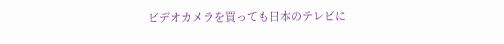ビデオカメラを買っても日本のテレビに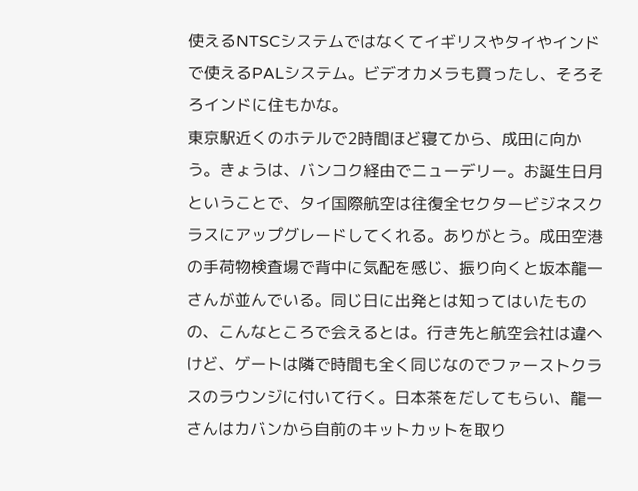使えるNTSCシステムではなくてイギリスやタイやインドで使えるPALシステム。ビデオカメラも買ったし、そろそろインドに住もかな。
東京駅近くのホテルで2時間ほど寝てから、成田に向かう。きょうは、バンコク経由でニューデリー。お誕生日月ということで、タイ国際航空は往復全セクタービジネスクラスにアップグレードしてくれる。ありがとう。成田空港の手荷物検査場で背中に気配を感じ、振り向くと坂本龍一さんが並んでいる。同じ日に出発とは知ってはいたものの、こんなところで会えるとは。行き先と航空会社は違へけど、ゲートは隣で時間も全く同じなのでファーストクラスのラウンジに付いて行く。日本茶をだしてもらい、龍一さんはカバンから自前のキットカットを取り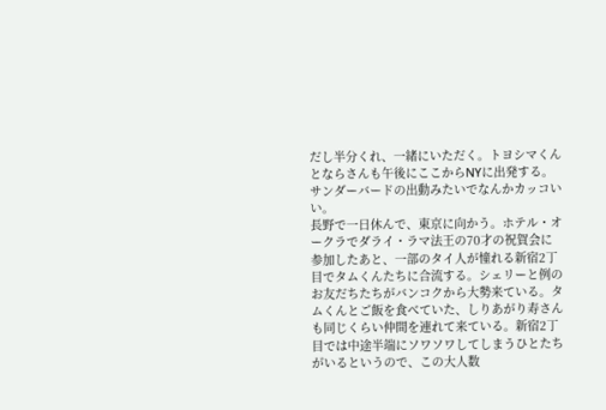だし半分くれ、一緒にいただく。トヨシマくんとならさんも午後にここからNYに出発する。サンダーバードの出動みたいでなんかカッコいい。
長野で一日休んで、東京に向かう。ホテル・オークラでダライ・ラマ法王の70才の祝賀会に参加したあと、一部のタイ人が憧れる新宿2丁目でタムくんたちに合流する。シェリーと例のお友だちたちがバンコクから大勢来ている。タムくんとご飯を食べていた、しりあがり寿さんも同じくらい仲間を連れて来ている。新宿2丁目では中途半端にソワソワしてしまうひとたちがいるというので、この大人数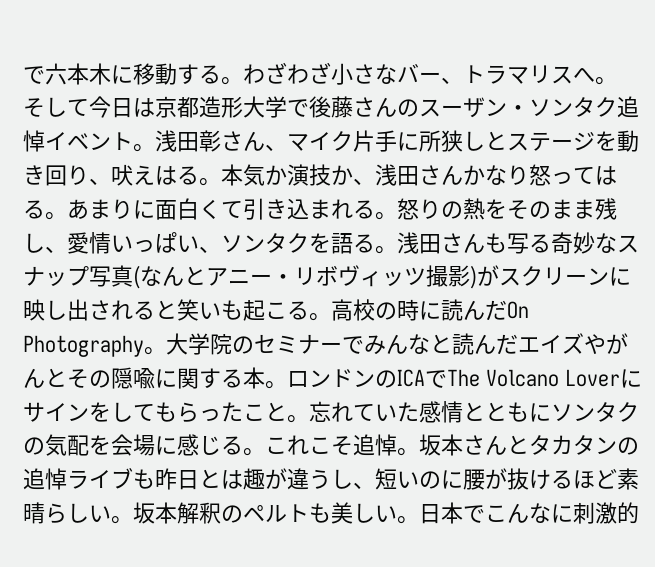で六本木に移動する。わざわざ小さなバー、トラマリスへ。
そして今日は京都造形大学で後藤さんのスーザン・ソンタク追悼イベント。浅田彰さん、マイク片手に所狭しとステージを動き回り、吠えはる。本気か演技か、浅田さんかなり怒ってはる。あまりに面白くて引き込まれる。怒りの熱をそのまま残し、愛情いっぱい、ソンタクを語る。浅田さんも写る奇妙なスナップ写真(なんとアニー・リボヴィッツ撮影)がスクリーンに映し出されると笑いも起こる。高校の時に読んだOn Photography。大学院のセミナーでみんなと読んだエイズやがんとその隠喩に関する本。ロンドンのICAでThe Volcano Loverにサインをしてもらったこと。忘れていた感情とともにソンタクの気配を会場に感じる。これこそ追悼。坂本さんとタカタンの追悼ライブも昨日とは趣が違うし、短いのに腰が抜けるほど素晴らしい。坂本解釈のペルトも美しい。日本でこんなに刺激的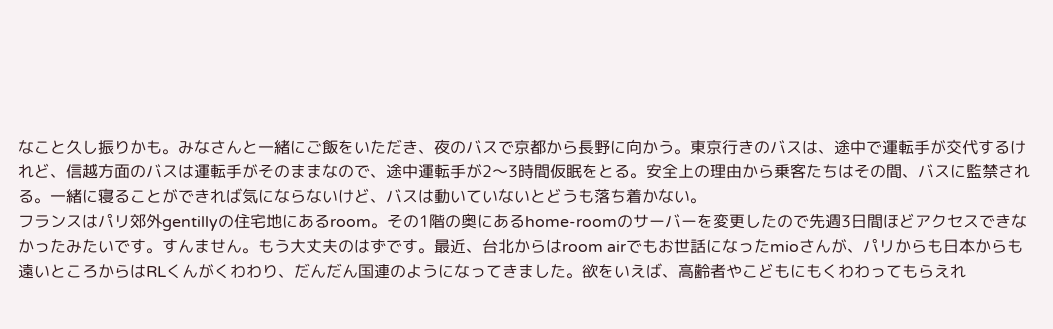なこと久し振りかも。みなさんと一緒にご飯をいただき、夜のバスで京都から長野に向かう。東京行きのバスは、途中で運転手が交代するけれど、信越方面のバスは運転手がそのままなので、途中運転手が2〜3時間仮眠をとる。安全上の理由から乗客たちはその間、バスに監禁される。一緒に寝ることができれば気にならないけど、バスは動いていないとどうも落ち着かない。
フランスはパリ郊外gentillyの住宅地にあるroom。その1階の奥にあるhome-roomのサーバーを変更したので先週3日間ほどアクセスできなかったみたいです。すんません。もう大丈夫のはずです。最近、台北からはroom airでもお世話になったmioさんが、パリからも日本からも遠いところからはRLくんがくわわり、だんだん国連のようになってきました。欲をいえば、高齢者やこどもにもくわわってもらえれ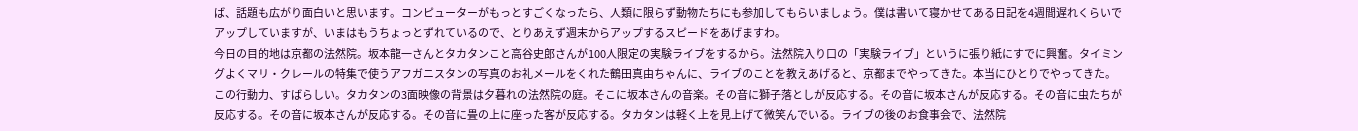ば、話題も広がり面白いと思います。コンピューターがもっとすごくなったら、人類に限らず動物たちにも参加してもらいましょう。僕は書いて寝かせてある日記を4週間遅れくらいでアップしていますが、いまはもうちょっとずれているので、とりあえず週末からアップするスピードをあげますわ。
今日の目的地は京都の法然院。坂本龍一さんとタカタンこと高谷史郎さんが100人限定の実験ライブをするから。法然院入り口の「実験ライブ」というに張り紙にすでに興奮。タイミングよくマリ・クレールの特集で使うアフガニスタンの写真のお礼メールをくれた鶴田真由ちゃんに、ライブのことを教えあげると、京都までやってきた。本当にひとりでやってきた。この行動力、すばらしい。タカタンの3面映像の背景は夕暮れの法然院の庭。そこに坂本さんの音楽。その音に獅子落としが反応する。その音に坂本さんが反応する。その音に虫たちが反応する。その音に坂本さんが反応する。その音に畳の上に座った客が反応する。タカタンは軽く上を見上げて微笑んでいる。ライブの後のお食事会で、法然院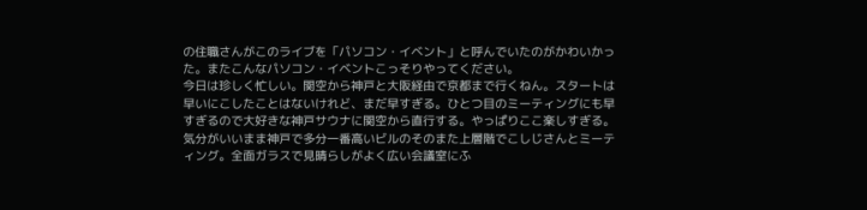の住職さんがこのライブを「パソコン・イベント」と呼んでいたのがかわいかった。またこんなパソコン・イベントこっそりやってください。
今日は珍しく忙しい。関空から神戸と大阪経由で京都まで行くねん。スタートは早いにこしたことはないけれど、まだ早すぎる。ひとつ目のミーティングにも早すぎるので大好きな神戸サウナに関空から直行する。やっぱりここ楽しすぎる。気分がいいまま神戸で多分一番高いビルのそのまた上層階でこしじさんとミーティング。全面ガラスで見晴らしがよく広い会議室にふ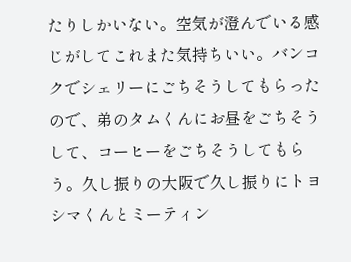たりしかいない。空気が澄んでいる感じがしてこれまた気持ちいい。バンコクでシェリーにごちそうしてもらったので、弟のタムくんにお昼をごちそうして、コーヒーをごちそうしてもらう。久し振りの大阪で久し振りにトヨシマくんとミーティン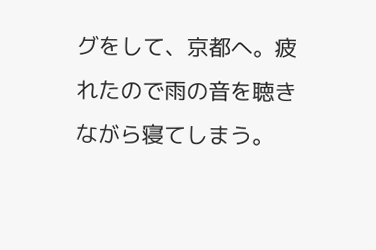グをして、京都へ。疲れたので雨の音を聴きながら寝てしまう。